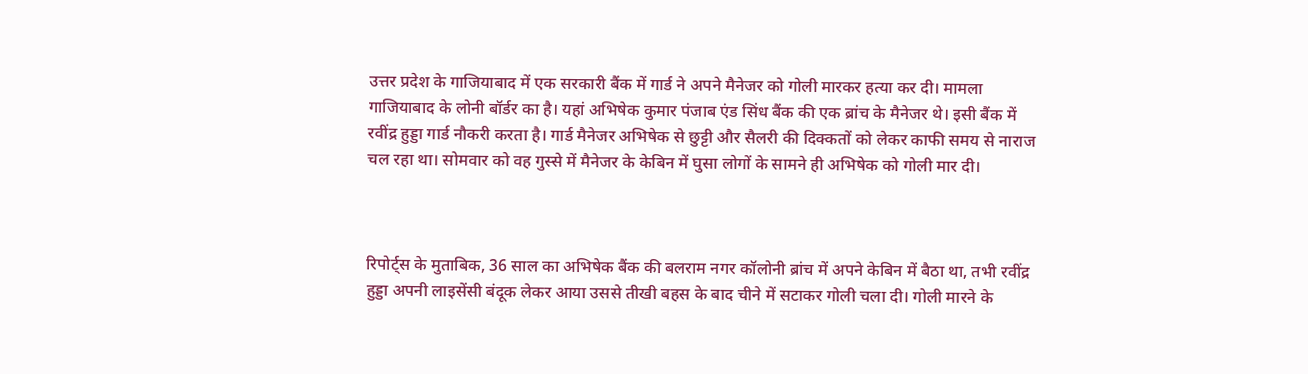उत्तर प्रदेश के गाजियाबाद में एक सरकारी बैंक में गार्ड ने अपने मैनेजर को गोली मारकर हत्या कर दी। मामला गाजियाबाद के लोनी बॉर्डर का है। यहां अभिषेक कुमार पंजाब एंड सिंध बैंक की एक ब्रांच के मैनेजर थे। इसी बैंक में रवींद्र हुड्डा गार्ड नौकरी करता है। गार्ड मैनेजर अभिषेक से छुट्टी और सैलरी की दिक्कतों को लेकर काफी समय से नाराज चल रहा था। सोमवार को वह गुस्से में मैनेजर के केबिन में घुसा लोगों के सामने ही अभिषेक को गोली मार दी।



रिपोर्ट्स के मुताबिक, 36 साल का अभिषेक बैंक की बलराम नगर कॉलोनी ब्रांच में अपने केबिन में बैठा था, तभी रवींद्र हुड्डा अपनी लाइसेंसी बंदूक लेकर आया उससे तीखी बहस के बाद चीने में सटाकर गोली चला दी। गोली मारने के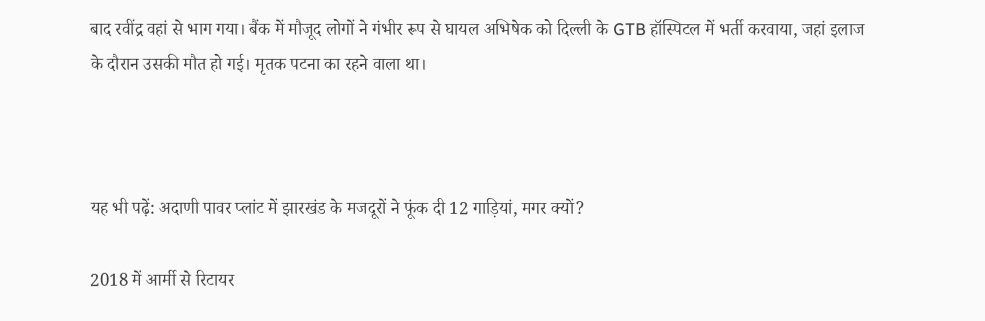बाद रवींद्र वहां से भाग गया। बैंक में मौजूद लोगों ने गंभीर रूप से घायल अभिषेक को दिल्ली के GTB हॉस्पिटल में भर्ती करवाया, जहां इलाज के दौरान उसकी मौत हो गई। मृतक पटना का रहने वाला था।



यह भी पढ़ें: अदाणी पावर प्लांट में झारखंड के मजदूरों ने फूंक दी 12 गाड़ियां, मगर क्यों?

2018 में आर्मी से रिटायर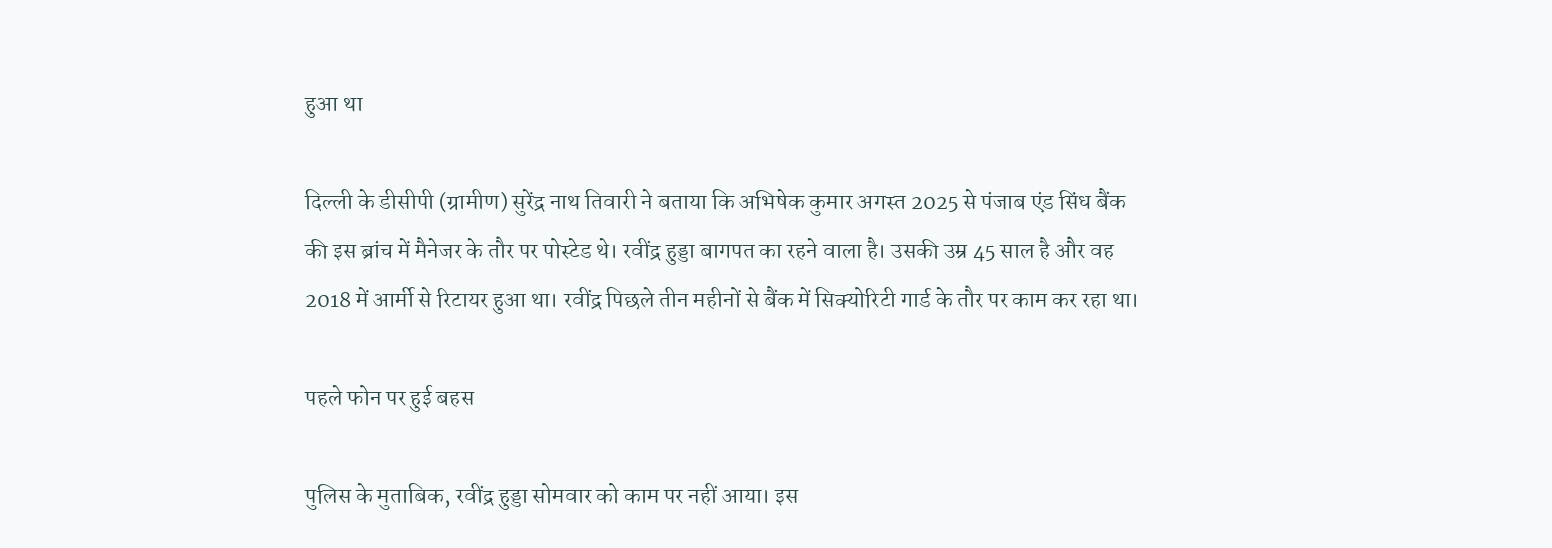हुआ था

दिल्ली के डीसीपी (ग्रामीण) सुरेंद्र नाथ तिवारी ने बताया कि अभिषेक कुमार अगस्त 2025 से पंजाब एंड सिंध बैंक की इस ब्रांच में मैनेजर के तौर पर पोस्टेड थे। रवींद्र हुड्डा बागपत का रहने वाला है। उसकी उम्र 45 साल है और वह 2018 में आर्मी से रिटायर हुआ था। रवींद्र पिछले तीन महीनों से बैंक में सिक्योरिटी गार्ड के तौर पर काम कर रहा था।

पहले फोन पर हुई बहस

पुलिस के मुताबिक, रवींद्र हुड्डा सोमवार को काम पर नहीं आया। इस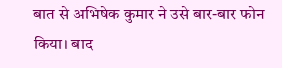बात से अभिषेक कुमार ने उसे बार-बार फोन किया। बाद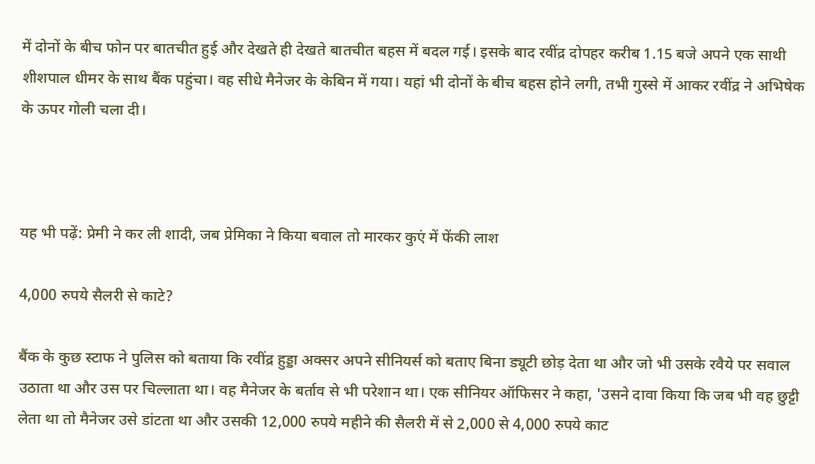में दोनों के बीच फोन पर बातचीत हुई और देखते ही देखते बातचीत बहस में बदल गई। इसके बाद रवींद्र दोपहर करीब 1.15 बजे अपने एक साथी शीशपाल धीमर के साथ बैंक पहुंचा। वह सीधे मैनेजर के केबिन में गया। यहां भी दोनों के बीच बहस होने लगी, तभी गुस्से में आकर रवींद्र ने अभिषेक के ऊपर गोली चला दी।



यह भी पढ़ें: प्रेमी ने कर ली शादी, जब प्रेमिका ने किया बवाल तो मारकर कुएं में फेंकी लाश

4,000 रुपये सैलरी से काटे?

बैंक के कुछ स्टाफ ने पुलिस को बताया कि रवींद्र हुड्डा अक्सर अपने सीनियर्स को बताए बिना ड्यूटी छोड़ देता था और जो भी उसके रवैये पर सवाल उठाता था और उस पर चिल्लाता था। वह मैनेजर के बर्ताव से भी परेशान था। एक सीनियर ऑफिसर ने कहा, 'उसने दावा किया कि जब भी वह छुट्टी लेता था तो मैनेजर उसे डांटता था और उसकी 12,000 रुपये महीने की सैलरी में से 2,000 से 4,000 रुपये काट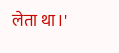लेता था।'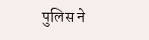पुलिस ने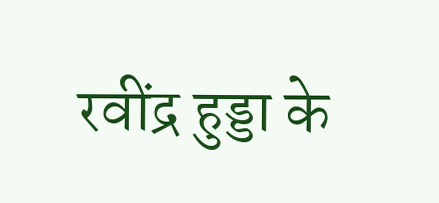रवींद्र हुड्डा के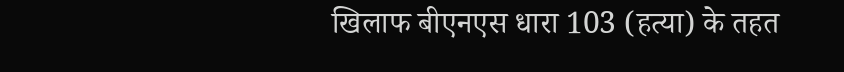खिलाफ बीएनएस धारा 103 (हत्या) के तहत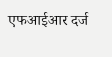एफआईआर दर्ज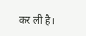कर ली है।